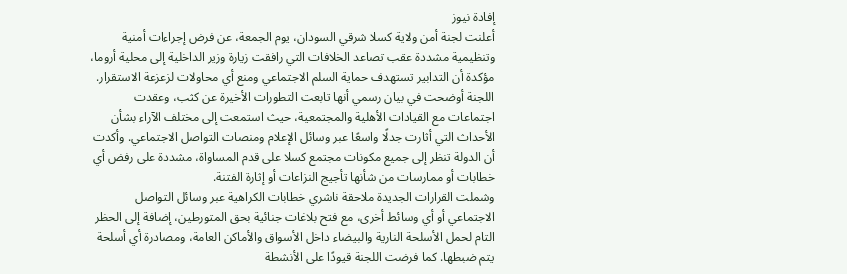إفادة نيوز
أعلنت لجنة أمن ولاية كسلا شرقي السودان، يوم الجمعة، عن فرض إجراءات أمنية وتنظيمية مشددة عقب تصاعد الخلافات التي رافقت زيارة وزير الداخلية إلى محلية أروما، مؤكدة أن التدابير تستهدف حماية السلم الاجتماعي ومنع أي محاولات لزعزعة الاستقرار.
اللجنة أوضحت في بيان رسمي أنها تابعت التطورات الأخيرة عن كثب، وعقدت اجتماعات مع القيادات الأهلية والمجتمعية، حيث استمعت إلى مختلف الآراء بشأن الأحداث التي أثارت جدلًا واسعًا عبر وسائل الإعلام ومنصات التواصل الاجتماعي. وأكدت أن الدولة تنظر إلى جميع مكونات مجتمع كسلا على قدم المساواة، مشددة على رفض أي خطابات أو ممارسات من شأنها تأجيج النزاعات أو إثارة الفتنة.
وشملت القرارات الجديدة ملاحقة ناشري خطابات الكراهية عبر وسائل التواصل الاجتماعي أو أي وسائط أخرى، مع فتح بلاغات جنائية بحق المتورطين، إضافة إلى الحظر التام لحمل الأسلحة النارية والبيضاء داخل الأسواق والأماكن العامة، ومصادرة أي أسلحة يتم ضبطها. كما فرضت اللجنة قيودًا على الأنشطة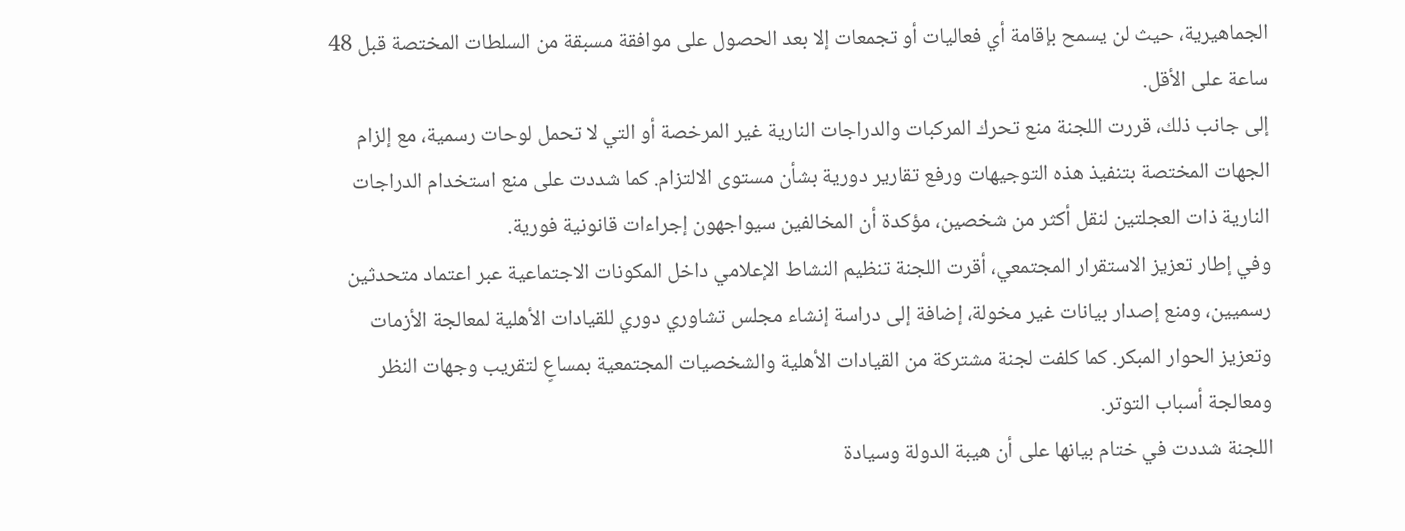الجماهيرية، حيث لن يسمح بإقامة أي فعاليات أو تجمعات إلا بعد الحصول على موافقة مسبقة من السلطات المختصة قبل 48 ساعة على الأقل.
إلى جانب ذلك، قررت اللجنة منع تحرك المركبات والدراجات النارية غير المرخصة أو التي لا تحمل لوحات رسمية، مع إلزام الجهات المختصة بتنفيذ هذه التوجيهات ورفع تقارير دورية بشأن مستوى الالتزام. كما شددت على منع استخدام الدراجات النارية ذات العجلتين لنقل أكثر من شخصين، مؤكدة أن المخالفين سيواجهون إجراءات قانونية فورية.
وفي إطار تعزيز الاستقرار المجتمعي، أقرت اللجنة تنظيم النشاط الإعلامي داخل المكونات الاجتماعية عبر اعتماد متحدثين رسميين، ومنع إصدار بيانات غير مخولة، إضافة إلى دراسة إنشاء مجلس تشاوري دوري للقيادات الأهلية لمعالجة الأزمات وتعزيز الحوار المبكر. كما كلفت لجنة مشتركة من القيادات الأهلية والشخصيات المجتمعية بمساعٍ لتقريب وجهات النظر ومعالجة أسباب التوتر.
اللجنة شددت في ختام بيانها على أن هيبة الدولة وسيادة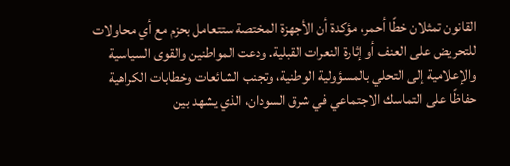القانون تمثلان خطًا أحمر، مؤكدة أن الأجهزة المختصة ستتعامل بحزم مع أي محاولات للتحريض على العنف أو إثارة النعرات القبلية. ودعت المواطنين والقوى السياسية والإعلامية إلى التحلي بالمسؤولية الوطنية، وتجنب الشائعات وخطابات الكراهية حفاظًا على التماسك الاجتماعي في شرق السودان، الذي يشهد بين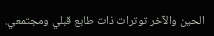الحين والآخر توترات ذات طابع قبلي ومجتمعي.